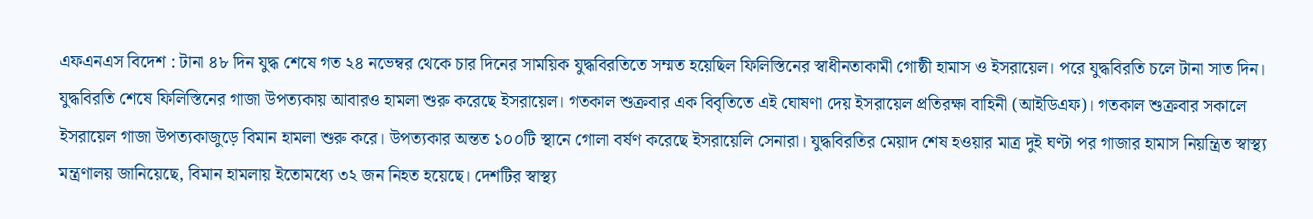এফএনএস বিদেশ : টানা ৪৮ দিন যুদ্ধ শেষে গত ২৪ নভেম্বর থেকে চার দিনের সাময়িক যুদ্ধবিরতিতে সম্মত হয়েছিল ফিলিস্তিনের স্বাধীনতাকামী গোষ্ঠী হামাস ও ইসরায়েল। পরে যুদ্ধবিরতি চলে টানা সাত দিন। যুদ্ধবিরতি শেষে ফিলিস্তিনের গাজা উপত্যকায় আবারও হামলা শুরু করেছে ইসরায়েল। গতকাল শুক্রবার এক বিবৃতিতে এই ঘোষণা দেয় ইসরায়েল প্রতিরক্ষা বাহিনী (আইডিএফ)। গতকাল শুক্রবার সকালে ইসরায়েল গাজা উপত্যকাজুড়ে বিমান হামলা শুরু করে। উপত্যকার অন্তত ১০০টি স্থানে গোলা বর্ষণ করেছে ইসরায়েলি সেনারা। যুদ্ধবিরতির মেয়াদ শেষ হওয়ার মাত্র দুই ঘণ্টা পর গাজার হামাস নিয়ন্ত্রিত স্বাস্থ্য মন্ত্রণালয় জানিয়েছে, বিমান হামলায় ইতোমধ্যে ৩২ জন নিহত হয়েছে। দেশটির স্বাস্থ্য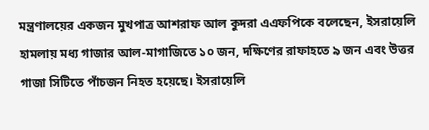মন্ত্রণালয়ের একজন মুখপাত্র আশরাফ আল কুদরা এএফপিকে বলেছেন, ইসরায়েলি হামলায় মধ্য গাজার আল-মাগাজিতে ১০ জন, দক্ষিণের রাফাহতে ৯ জন এবং উত্তর গাজা সিটিতে পাঁচজন নিহত হয়েছে। ইসরায়েলি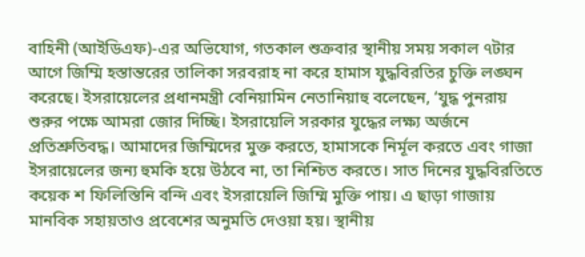বাহিনী (আইডিএফ)-এর অভিযোগ, গতকাল শুক্রবার স্থানীয় সময় সকাল ৭টার আগে জিম্মি হস্তান্তরের তালিকা সরবরাহ না করে হামাস যুদ্ধবিরতির চুক্তি লঙ্ঘন করেছে। ইসরায়েলের প্রধানমন্ত্রী বেনিয়ামিন নেতানিয়াহু বলেছেন, ‘যুদ্ধ পুনরায় শুরুর পক্ষে আমরা জোর দিচ্ছি। ইসরায়েলি সরকার যুদ্ধের লক্ষ্য অর্জনে প্রতিশ্রুতিবদ্ধ। আমাদের জিম্মিদের মুক্ত করতে, হামাসকে নির্মূল করতে এবং গাজা ইসরায়েলের জন্য হুমকি হয়ে উঠবে না, তা নিশ্চিত করতে। সাত দিনের যুদ্ধবিরতিতে কয়েক শ ফিলিস্তিনি বন্দি এবং ইসরায়েলি জিম্মি মুক্তি পায়। এ ছাড়া গাজায় মানবিক সহায়তাও প্রবেশের অনুমতি দেওয়া হয়। স্থানীয়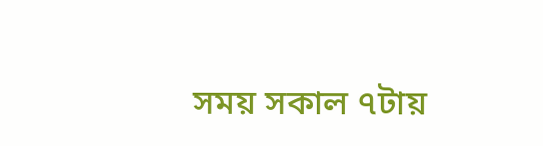সময় সকাল ৭টায়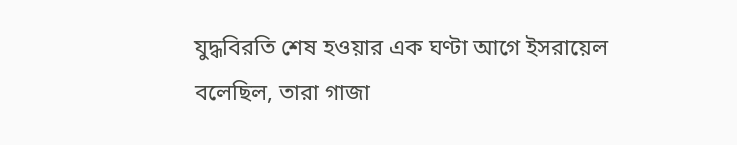যুদ্ধবিরতি শেষ হওয়ার এক ঘণ্টা আগে ইসরায়েল বলেছিল, তারা গাজা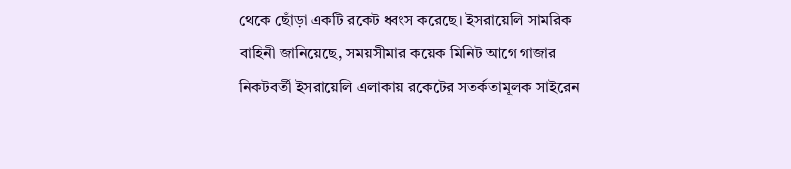থেকে ছোঁড়া একটি রকেট ধ্বংস করেছে। ইসরায়েলি সামরিক বাহিনী জানিয়েছে, সময়সীমার কয়েক মিনিট আগে গাজার নিকটবর্তী ইসরায়েলি এলাকায় রকেটের সতর্কতামূলক সাইরেন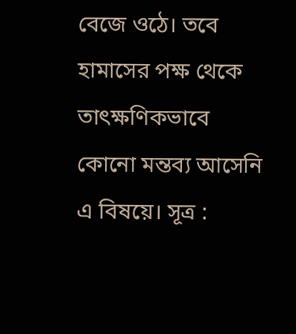বেজে ওঠে। তবে হামাসের পক্ষ থেকে তাৎক্ষণিকভাবে কোনো মন্তব্য আসেনি এ বিষয়ে। সূত্র :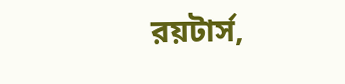রয়টার্স,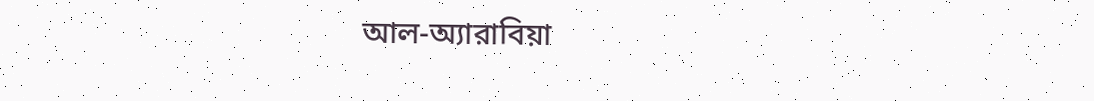আল-অ্যারাবিয়া